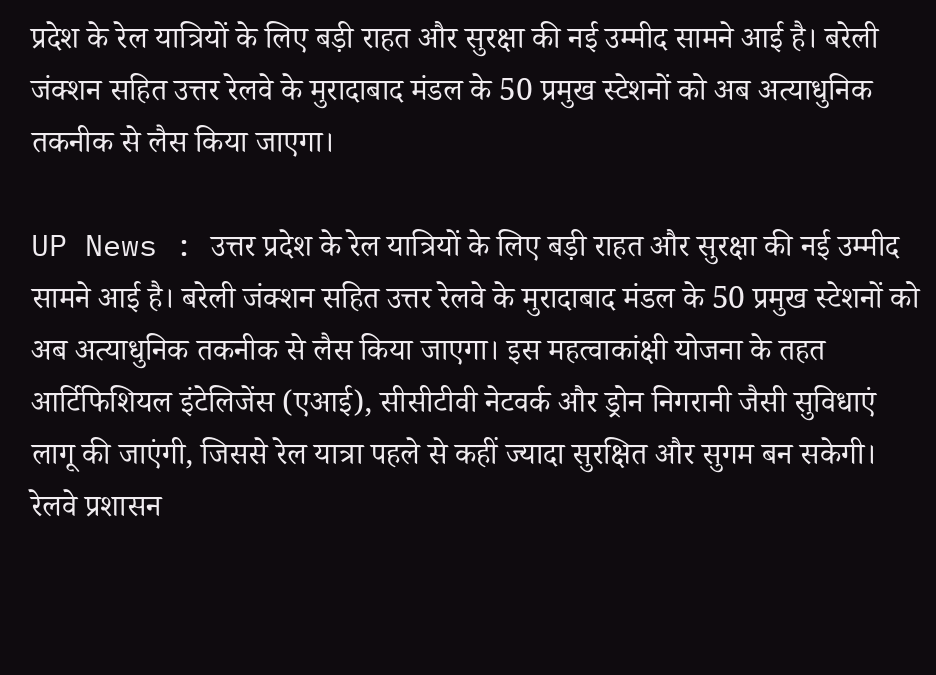प्रदेश के रेल यात्रियों के लिए बड़ी राहत और सुरक्षा की नई उम्मीद सामने आई है। बरेली जंक्शन सहित उत्तर रेलवे के मुरादाबाद मंडल के 50 प्रमुख स्टेशनों को अब अत्याधुनिक तकनीक से लैस किया जाएगा।

UP News : उत्तर प्रदेश के रेल यात्रियों के लिए बड़ी राहत और सुरक्षा की नई उम्मीद सामने आई है। बरेली जंक्शन सहित उत्तर रेलवे के मुरादाबाद मंडल के 50 प्रमुख स्टेशनों को अब अत्याधुनिक तकनीक से लैस किया जाएगा। इस महत्वाकांक्षी योजना के तहत आर्टिफिशियल इंटेलिजेंस (एआई), सीसीटीवी नेटवर्क और ड्रोन निगरानी जैसी सुविधाएं लागू की जाएंगी, जिससे रेल यात्रा पहले से कहीं ज्यादा सुरक्षित और सुगम बन सकेगी।
रेलवे प्रशासन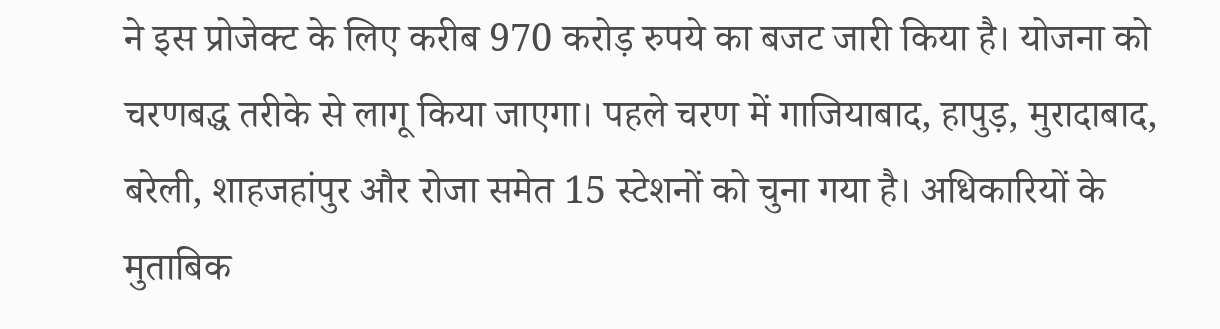ने इस प्रोजेक्ट के लिए करीब 970 करोड़ रुपये का बजट जारी किया है। योजना को चरणबद्ध तरीके से लागू किया जाएगा। पहले चरण में गाजियाबाद, हापुड़, मुरादाबाद, बरेली, शाहजहांपुर और रोजा समेत 15 स्टेशनों को चुना गया है। अधिकारियों के मुताबिक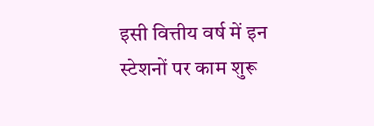इसी वित्तीय वर्ष में इन स्टेशनों पर काम शुरू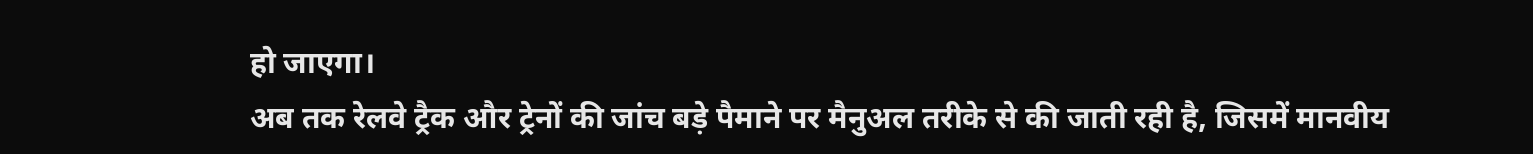हो जाएगा।
अब तक रेलवे ट्रैक और ट्रेनों की जांच बड़े पैमाने पर मैनुअल तरीके से की जाती रही है, जिसमें मानवीय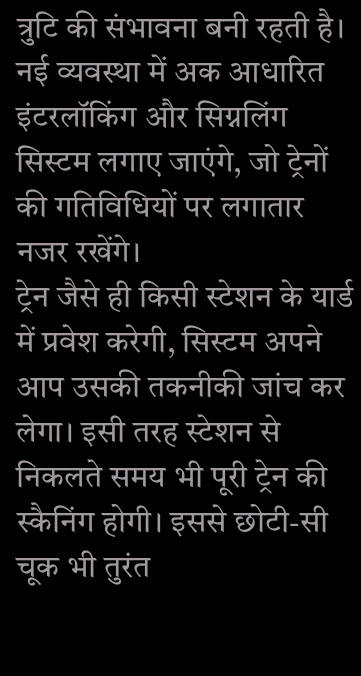त्रुटि की संभावना बनी रहती है। नई व्यवस्था में अक आधारित इंटरलॉकिंग और सिग्नलिंग सिस्टम लगाए जाएंगे, जो ट्रेनों की गतिविधियों पर लगातार नजर रखेंगे।
ट्रेन जैसे ही किसी स्टेशन के यार्ड में प्रवेश करेगी, सिस्टम अपने आप उसकी तकनीकी जांच कर लेगा। इसी तरह स्टेशन से निकलते समय भी पूरी ट्रेन की स्कैनिंग होगी। इससे छोटी-सी चूक भी तुरंत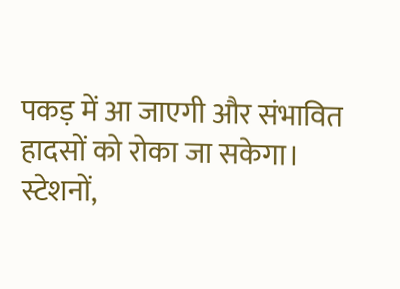पकड़ में आ जाएगी और संभावित हादसों को रोका जा सकेगा।
स्टेशनों,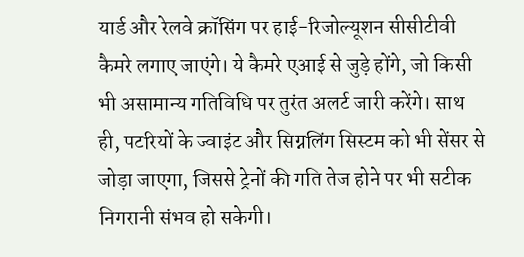यार्ड और रेलवे क्रॉसिंग पर हाई-रिजोल्यूशन सीसीटीवी कैमरे लगाए जाएंगे। ये कैमरे एआई से जुड़े होंगे, जो किसी भी असामान्य गतिविधि पर तुरंत अलर्ट जारी करेंगे। साथ ही, पटरियों के ज्वाइंट और सिग्नलिंग सिस्टम को भी सेंसर से जोड़ा जाएगा, जिससे ट्रेनों की गति तेज होने पर भी सटीक निगरानी संभव हो सकेगी।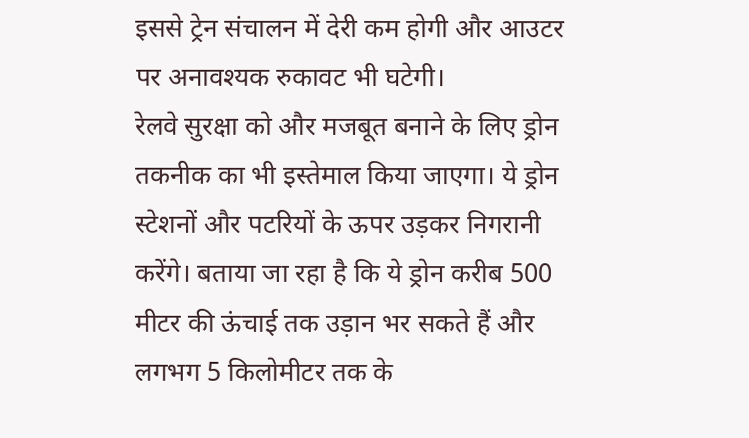इससे ट्रेन संचालन में देरी कम होगी और आउटर पर अनावश्यक रुकावट भी घटेगी।
रेलवे सुरक्षा को और मजबूत बनाने के लिए ड्रोन तकनीक का भी इस्तेमाल किया जाएगा। ये ड्रोन स्टेशनों और पटरियों के ऊपर उड़कर निगरानी करेंगे। बताया जा रहा है कि ये ड्रोन करीब 500 मीटर की ऊंचाई तक उड़ान भर सकते हैं और लगभग 5 किलोमीटर तक के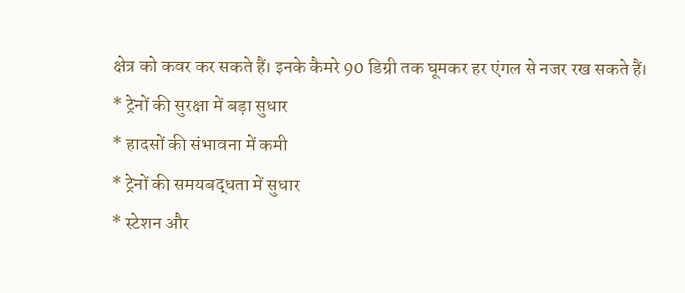क्षेत्र को कवर कर सकते हैं। इनके कैमरे 90 डिग्री तक घूमकर हर एंगल से नजर रख सकते हैं।
* ट्रेनों की सुरक्षा में बड़ा सुधार
* हादसों की संभावना में कमी
* ट्रेनों की समयबद्धता में सुधार
* स्टेशन और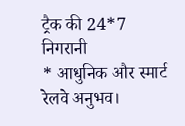ट्रैक की 24*7 निगरानी
* आधुनिक और स्मार्ट रेलवे अनुभव।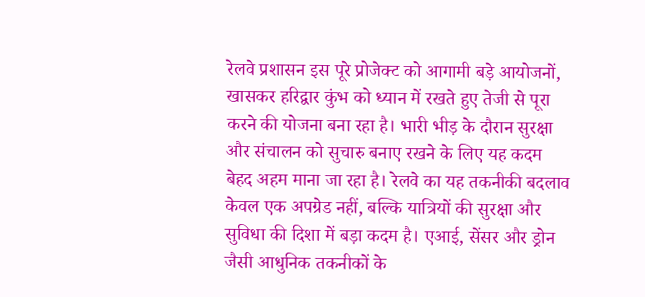रेलवे प्रशासन इस पूरे प्रोजेक्ट को आगामी बड़े आयोजनों, खासकर हरिद्वार कुंभ को ध्यान में रखते हुए तेजी से पूरा करने की योजना बना रहा है। भारी भीड़ के दौरान सुरक्षा और संचालन को सुचारु बनाए रखने के लिए यह कदम बेहद अहम माना जा रहा है। रेलवे का यह तकनीकी बदलाव केवल एक अपग्रेड नहीं, बल्कि यात्रियों की सुरक्षा और सुविधा की दिशा में बड़ा कदम है। एआई, सेंसर और ड्रोन जैसी आधुनिक तकनीकों के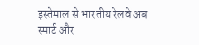इस्तेमाल से भारतीय रेलवे अब स्मार्ट और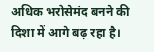अधिक भरोसेमंद बनने की दिशा में आगे बढ़ रहा है।